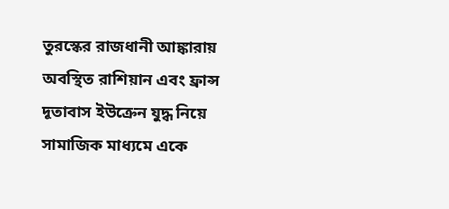তুরস্কের রাজধানী আঙ্কারায় অবস্থিত রাশিয়ান এবং ফ্রান্স দূতাবাস ইউক্রেন যুদ্ধ নিয়ে সামাজিক মাধ্যমে একে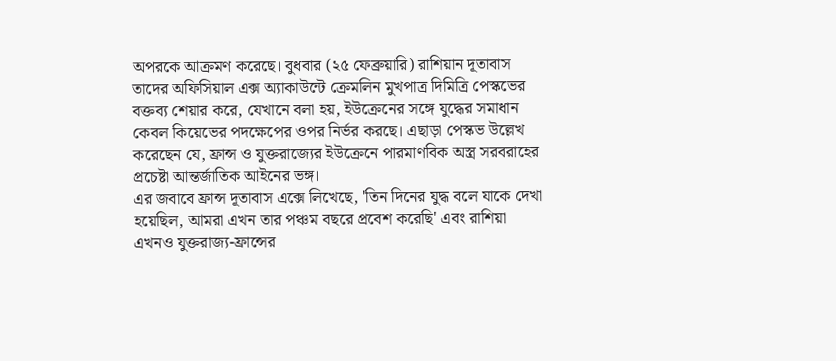অপরকে আক্রমণ করেছে। বুধবার (২৫ ফেব্রুয়ারি) রাশিয়ান দূতাবাস তাদের অফিসিয়াল এক্স অ্যাকাউন্টে ক্রেমলিন মুখপাত্র দিমিত্রি পেস্কভের বক্তব্য শেয়ার করে, যেখানে বলা হয়, ইউক্রেনের সঙ্গে যুদ্ধের সমাধান কেবল কিয়েভের পদক্ষেপের ওপর নির্ভর করছে। এছাড়া পেস্কভ উল্লেখ করেছেন যে, ফ্রান্স ও যুক্তরাজ্যের ইউক্রেনে পারমাণবিক অস্ত্র সরবরাহের প্রচেষ্টা আন্তর্জাতিক আইনের ভঙ্গ।
এর জবাবে ফ্রান্স দূতাবাস এক্সে লিখেছে, 'তিন দিনের যুদ্ধ বলে যাকে দেখা হয়েছিল, আমরা এখন তার পঞ্চম বছরে প্রবেশ করেছি' এবং রাশিয়া এখনও যুক্তরাজ্য-ফ্রান্সের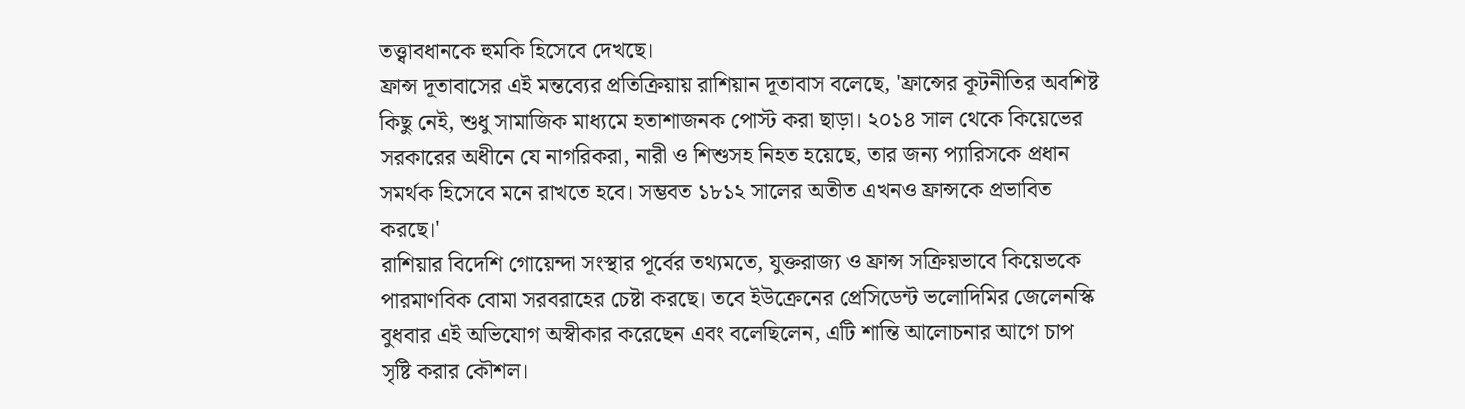তত্ত্বাবধানকে হুমকি হিসেবে দেখছে।
ফ্রান্স দূতাবাসের এই মন্তব্যের প্রতিক্রিয়ায় রাশিয়ান দূতাবাস বলেছে, 'ফ্রান্সের কূটনীতির অবশিষ্ট কিছু নেই, শুধু সামাজিক মাধ্যমে হতাশাজনক পোস্ট করা ছাড়া। ২০১৪ সাল থেকে কিয়েভের সরকারের অধীনে যে নাগরিকরা, নারী ও শিশুসহ নিহত হয়েছে, তার জন্য প্যারিসকে প্রধান সমর্থক হিসেবে মনে রাখতে হবে। সম্ভবত ১৮১২ সালের অতীত এখনও ফ্রান্সকে প্রভাবিত করছে।'
রাশিয়ার বিদেশি গোয়েন্দা সংস্থার পূর্বের তথ্যমতে, যুক্তরাজ্য ও ফ্রান্স সক্রিয়ভাবে কিয়েভকে পারমাণবিক বোমা সরবরাহের চেষ্টা করছে। তবে ইউক্রেনের প্রেসিডেন্ট ভলোদিমির জেলেনস্কি বুধবার এই অভিযোগ অস্বীকার করেছেন এবং বলেছিলেন, এটি শান্তি আলোচনার আগে চাপ সৃষ্টি করার কৌশল।